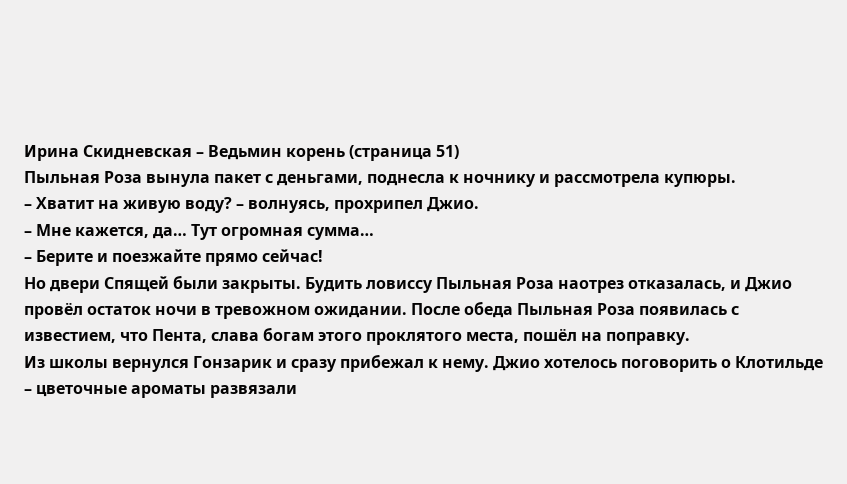Ирина Скидневская – Ведьмин корень (страница 51)
Пыльная Роза вынула пакет с деньгами, поднесла к ночнику и рассмотрела купюры.
– Хватит на живую воду? – волнуясь, прохрипел Джио.
– Мне кажется, да… Тут огромная сумма…
– Берите и поезжайте прямо сейчас!
Но двери Спящей были закрыты. Будить ловиссу Пыльная Роза наотрез отказалась, и Джио провёл остаток ночи в тревожном ожидании. После обеда Пыльная Роза появилась с известием, что Пента, слава богам этого проклятого места, пошёл на поправку.
Из школы вернулся Гонзарик и сразу прибежал к нему. Джио хотелось поговорить о Клотильде – цветочные ароматы развязали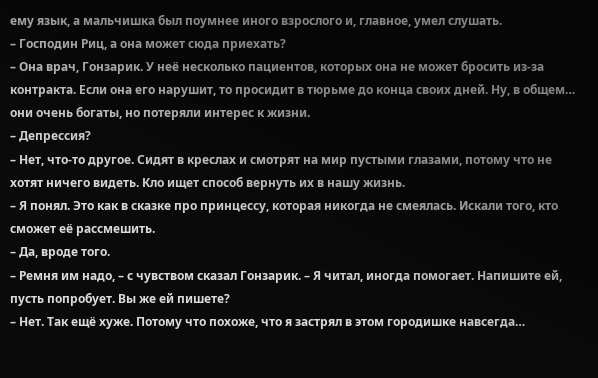ему язык, а мальчишка был поумнее иного взрослого и, главное, умел слушать.
– Господин Риц, а она может сюда приехать?
– Она врач, Гонзарик. У неё несколько пациентов, которых она не может бросить из-за контракта. Если она его нарушит, то просидит в тюрьме до конца своих дней. Ну, в общем… они очень богаты, но потеряли интерес к жизни.
– Депрессия?
– Нет, что-то другое. Сидят в креслах и смотрят на мир пустыми глазами, потому что не хотят ничего видеть. Кло ищет способ вернуть их в нашу жизнь.
– Я понял. Это как в сказке про принцессу, которая никогда не смеялась. Искали того, кто сможет её рассмешить.
– Да, вроде того.
– Ремня им надо, – с чувством сказал Гонзарик. – Я читал, иногда помогает. Напишите ей, пусть попробует. Вы же ей пишете?
– Нет. Так ещё хуже. Потому что похоже, что я застрял в этом городишке навсегда…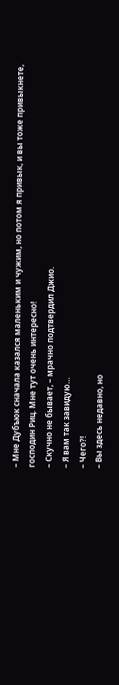– Мне Дубъюк сначала казался маленьким и чужим, но потом я привык, и вы тоже привыкнете, господин Риц. Мне тут очень интересно!
– Скучно не бывает, – мрачно подтвердил Джио.
– Я вам так завидую…
– Чего?!
– Вы здесь недавно, но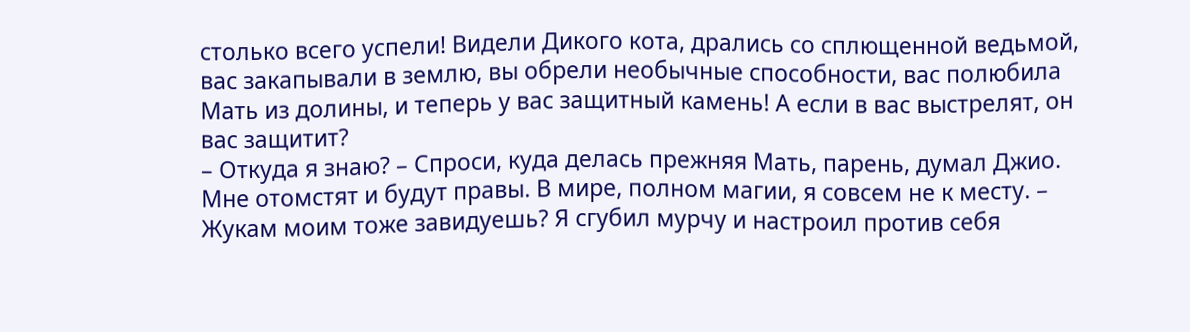столько всего успели! Видели Дикого кота, дрались со сплющенной ведьмой, вас закапывали в землю, вы обрели необычные способности, вас полюбила Мать из долины, и теперь у вас защитный камень! А если в вас выстрелят, он вас защитит?
– Откуда я знаю? – Спроси, куда делась прежняя Мать, парень, думал Джио. Мне отомстят и будут правы. В мире, полном магии, я совсем не к месту. – Жукам моим тоже завидуешь? Я сгубил мурчу и настроил против себя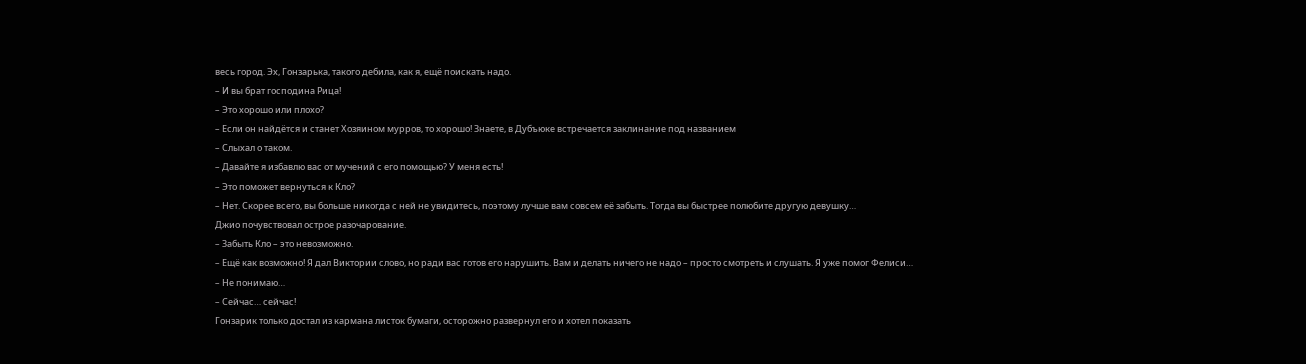весь город. Эх, Гонзарька, такого дебила, как я, ещё поискать надо.
– И вы брат господина Рица!
– Это хорошо или плохо?
– Если он найдётся и станет Хозяином мурров, то хорошо! Знаете, в Дубъюке встречается заклинание под названием
– Слыхал о таком.
– Давайте я избавлю вас от мучений с его помощью? У меня есть!
– Это поможет вернуться к Кло?
– Нет. Скорее всего, вы больше никогда с ней не увидитесь, поэтому лучше вам совсем её забыть. Тогда вы быстрее полюбите другую девушку…
Джио почувствовал острое разочарование.
– Забыть Кло – это невозможно.
– Ещё как возможно! Я дал Виктории слово, но ради вас готов его нарушить. Вам и делать ничего не надо – просто смотреть и слушать. Я уже помог Фелиси…
– Не понимаю…
– Сейчас… сейчас!
Гонзарик только достал из кармана листок бумаги, осторожно развернул его и хотел показать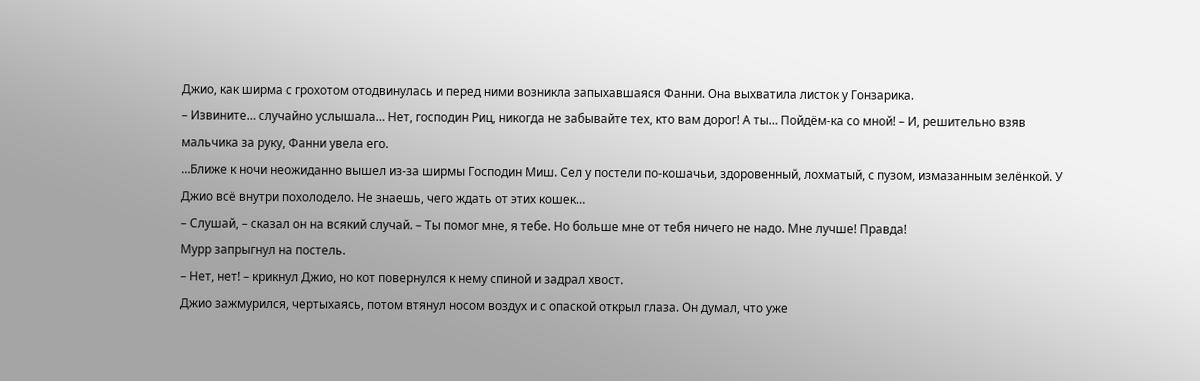Джио, как ширма с грохотом отодвинулась и перед ними возникла запыхавшаяся Фанни. Она выхватила листок у Гонзарика.
– Извините… случайно услышала… Нет, господин Риц, никогда не забывайте тех, кто вам дорог! А ты… Пойдём-ка со мной! – И, решительно взяв мальчика за руку, Фанни увела его.
…Ближе к ночи неожиданно вышел из-за ширмы Господин Миш. Сел у постели по-кошачьи, здоровенный, лохматый, с пузом, измазанным зелёнкой. У Джио всё внутри похолодело. Не знаешь, чего ждать от этих кошек…
– Слушай, – сказал он на всякий случай. – Ты помог мне, я тебе. Но больше мне от тебя ничего не надо. Мне лучше! Правда!
Мурр запрыгнул на постель.
– Нет, нет! – крикнул Джио, но кот повернулся к нему спиной и задрал хвост.
Джио зажмурился, чертыхаясь, потом втянул носом воздух и с опаской открыл глаза. Он думал, что уже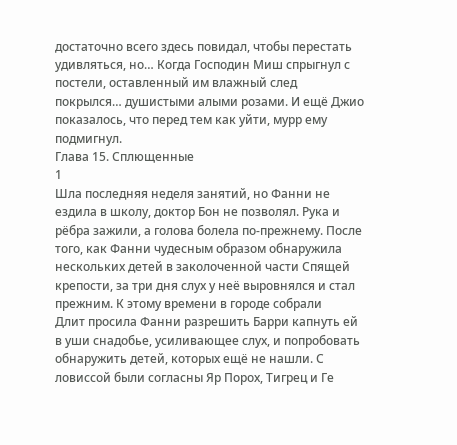достаточно всего здесь повидал, чтобы перестать удивляться, но… Когда Господин Миш спрыгнул с постели, оставленный им влажный след покрылся… душистыми алыми розами. И ещё Джио показалось, что перед тем как уйти, мурр ему подмигнул.
Глава 15. Сплющенные
1
Шла последняя неделя занятий, но Фанни не ездила в школу, доктор Бон не позволял. Рука и рёбра зажили, а голова болела по-прежнему. После того, как Фанни чудесным образом обнаружила нескольких детей в заколоченной части Спящей крепости, за три дня слух у неё выровнялся и стал прежним. К этому времени в городе собрали
Длит просила Фанни разрешить Барри капнуть ей в уши снадобье, усиливающее слух, и попробовать обнаружить детей, которых ещё не нашли. С ловиссой были согласны Яр Порох, Тигрец и Ге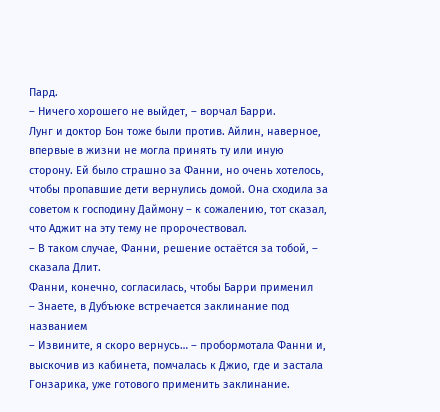Пард.
– Ничего хорошего не выйдет, – ворчал Барри.
Лунг и доктор Бон тоже были против. Айлин, наверное, впервые в жизни не могла принять ту или иную сторону. Ей было страшно за Фанни, но очень хотелось, чтобы пропавшие дети вернулись домой. Она сходила за советом к господину Даймону – к сожалению, тот сказал, что Аджит на эту тему не пророчествовал.
– В таком случае, Фанни, решение остаётся за тобой, – сказала Длит.
Фанни, конечно, согласилась, чтобы Барри применил
– Знаете, в Дубъюке встречается заклинание под названием
– Извините, я скоро вернусь… – пробормотала Фанни и, выскочив из кабинета, помчалась к Джио, где и застала Гонзарика, уже готового применить заклинание.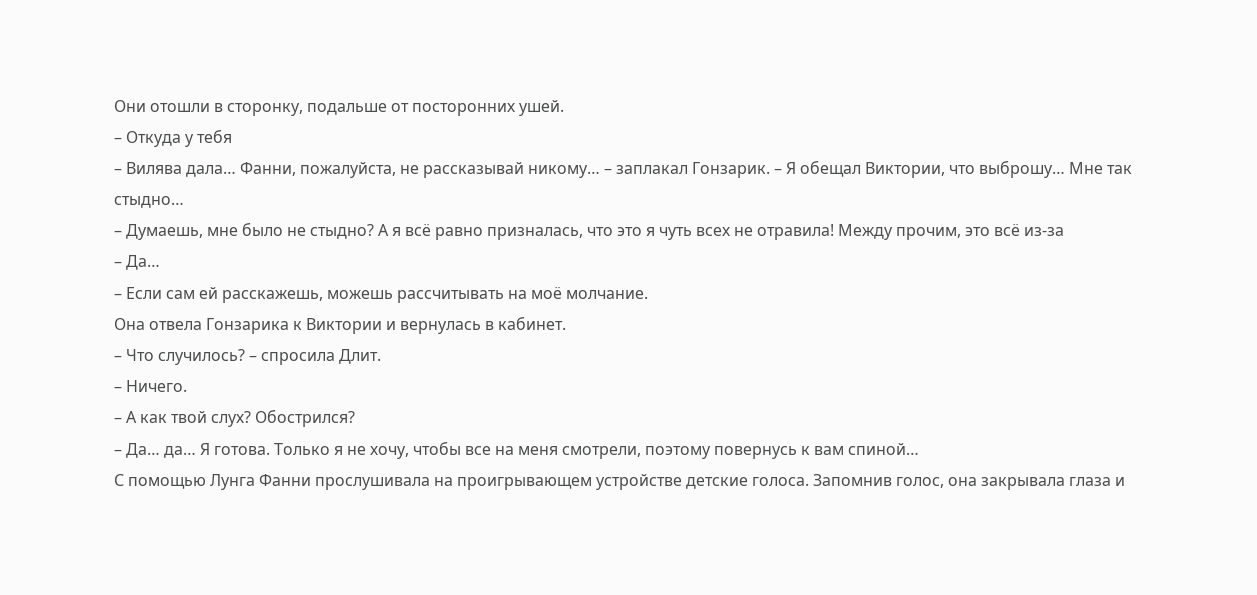Они отошли в сторонку, подальше от посторонних ушей.
– Откуда у тебя
– Вилява дала… Фанни, пожалуйста, не рассказывай никому… – заплакал Гонзарик. – Я обещал Виктории, что выброшу… Мне так стыдно…
– Думаешь, мне было не стыдно? А я всё равно призналась, что это я чуть всех не отравила! Между прочим, это всё из-за
– Да…
– Если сам ей расскажешь, можешь рассчитывать на моё молчание.
Она отвела Гонзарика к Виктории и вернулась в кабинет.
– Что случилось? – спросила Длит.
– Ничего.
– А как твой слух? Обострился?
– Да… да… Я готова. Только я не хочу, чтобы все на меня смотрели, поэтому повернусь к вам спиной…
С помощью Лунга Фанни прослушивала на проигрывающем устройстве детские голоса. Запомнив голос, она закрывала глаза и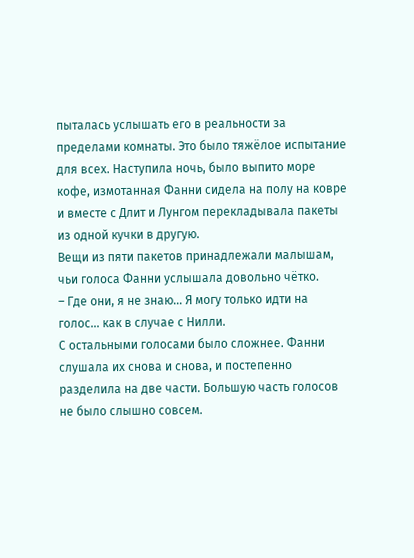пыталась услышать его в реальности за пределами комнаты. Это было тяжёлое испытание для всех. Наступила ночь, было выпито море кофе, измотанная Фанни сидела на полу на ковре и вместе с Длит и Лунгом перекладывала пакеты из одной кучки в другую.
Вещи из пяти пакетов принадлежали малышам, чьи голоса Фанни услышала довольно чётко.
– Где они, я не знаю… Я могу только идти на голос… как в случае с Нилли.
С остальными голосами было сложнее. Фанни слушала их снова и снова, и постепенно разделила на две части. Большую часть голосов не было слышно совсем.